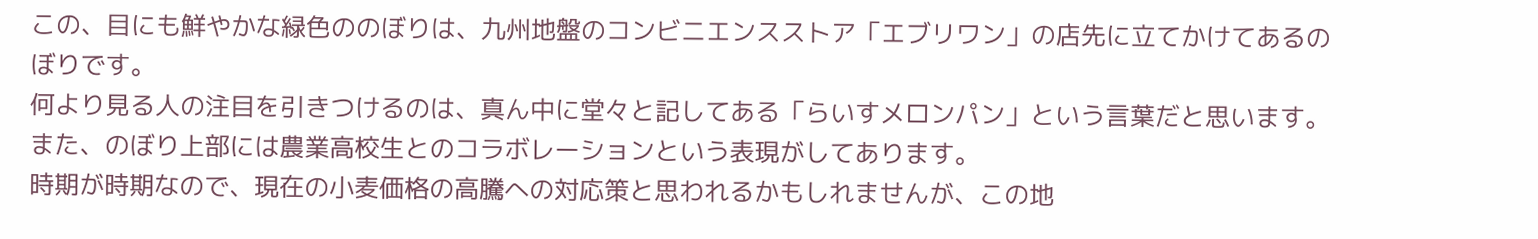この、目にも鮮やかな緑色ののぼりは、九州地盤のコンビニエンスストア「エブリワン」の店先に立てかけてあるのぼりです。
何より見る人の注目を引きつけるのは、真ん中に堂々と記してある「らいすメロンパン」という言葉だと思います。また、のぼり上部には農業高校生とのコラボレーションという表現がしてあります。
時期が時期なので、現在の小麦価格の高騰への対応策と思われるかもしれませんが、この地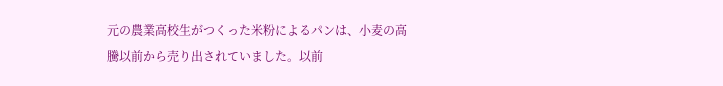元の農業高校生がつくった米粉によるパンは、小麦の高騰以前から売り出されていました。以前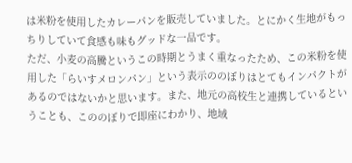は米粉を使用したカレーパンを販売していました。とにかく生地がもっちりしていて食感も味もグッドな一品です。
ただ、小麦の高騰というこの時期とうまく重なったため、この米粉を使用した「らいすメロンパン」という表示ののぼりはとてもインパクトがあるのではないかと思います。また、地元の高校生と連携しているということも、こののぼりで即座にわかり、地域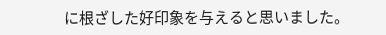に根ざした好印象を与えると思いました。